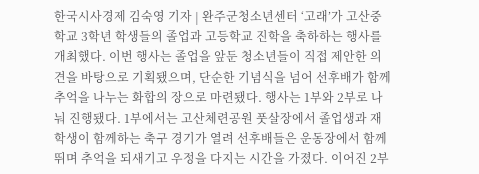한국시사경제 김숙영 기자 | 완주군청소년센터 ‘고래’가 고산중학교 3학년 학생들의 졸업과 고등학교 진학을 축하하는 행사를 개최했다. 이번 행사는 졸업을 앞둔 청소년들이 직접 제안한 의견을 바탕으로 기획됐으며, 단순한 기념식을 넘어 선후배가 함께 추억을 나누는 화합의 장으로 마련됐다. 행사는 1부와 2부로 나눠 진행됐다. 1부에서는 고산체련공원 풋살장에서 졸업생과 재학생이 함께하는 축구 경기가 열려 선후배들은 운동장에서 함께 뛰며 추억을 되새기고 우정을 다지는 시간을 가졌다. 이어진 2부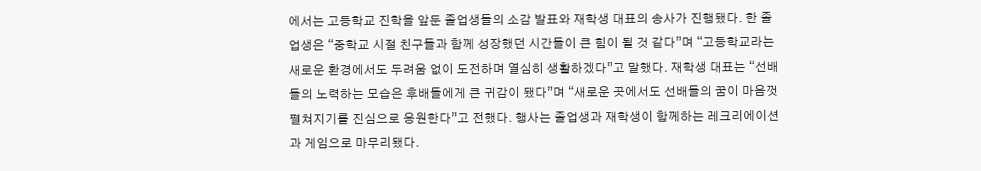에서는 고등학교 진학을 앞둔 졸업생들의 소감 발표와 재학생 대표의 송사가 진행됐다. 한 졸업생은 “중학교 시절 친구들과 함께 성장했던 시간들이 큰 힘이 될 것 같다”며 “고등학교라는 새로운 환경에서도 두려움 없이 도전하며 열심히 생활하겠다”고 말했다. 재학생 대표는 “선배들의 노력하는 모습은 후배들에게 큰 귀감이 됐다”며 “새로운 곳에서도 선배들의 꿈이 마음껏 펼쳐지기를 진심으로 응원한다”고 전했다. 행사는 졸업생과 재학생이 함께하는 레크리에이션과 게임으로 마무리됐다.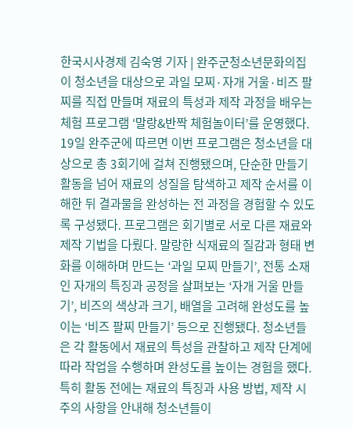한국시사경제 김숙영 기자 | 완주군청소년문화의집이 청소년을 대상으로 과일 모찌·자개 거울·비즈 팔찌를 직접 만들며 재료의 특성과 제작 과정을 배우는 체험 프로그램 ‘말랑&반짝 체험놀이터’를 운영했다. 19일 완주군에 따르면 이번 프로그램은 청소년을 대상으로 총 3회기에 걸쳐 진행됐으며, 단순한 만들기 활동을 넘어 재료의 성질을 탐색하고 제작 순서를 이해한 뒤 결과물을 완성하는 전 과정을 경험할 수 있도록 구성됐다. 프로그램은 회기별로 서로 다른 재료와 제작 기법을 다뤘다. 말랑한 식재료의 질감과 형태 변화를 이해하며 만드는 ‘과일 모찌 만들기’, 전통 소재인 자개의 특징과 공정을 살펴보는 ‘자개 거울 만들기’, 비즈의 색상과 크기, 배열을 고려해 완성도를 높이는 ‘비즈 팔찌 만들기’ 등으로 진행됐다. 청소년들은 각 활동에서 재료의 특성을 관찰하고 제작 단계에 따라 작업을 수행하며 완성도를 높이는 경험을 했다. 특히 활동 전에는 재료의 특징과 사용 방법, 제작 시 주의 사항을 안내해 청소년들이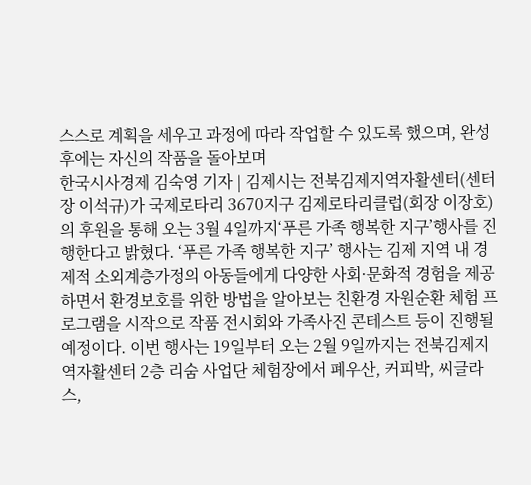스스로 계획을 세우고 과정에 따라 작업할 수 있도록 했으며, 완성 후에는 자신의 작품을 돌아보며
한국시사경제 김숙영 기자 | 김제시는 전북김제지역자활센터(센터장 이석규)가 국제로타리 3670지구 김제로타리클럽(회장 이장호)의 후원을 통해 오는 3월 4일까지‘푸른 가족 행복한 지구’행사를 진행한다고 밝혔다. ‘푸른 가족 행복한 지구’ 행사는 김제 지역 내 경제적 소외계층가정의 아동들에게 다양한 사회·문화적 경험을 제공하면서 환경보호를 위한 방법을 알아보는 친환경 자원순환 체험 프로그램을 시작으로 작품 전시회와 가족사진 콘테스트 등이 진행될 예정이다. 이번 행사는 19일부터 오는 2월 9일까지는 전북김제지역자활센터 2층 리숨 사업단 체험장에서 폐우산, 커피박, 씨글라스,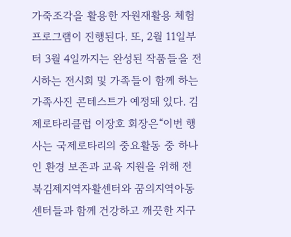가죽조각을 활용한 자원재활용 체험프로그램이 진행된다. 또, 2월 11일부터 3월 4일까지는 완성된 작품들을 전시하는 전시회 및 가족들이 함께 하는 가족사진 콘테스트가 예정돼 있다. 김제로타리클럽 이장호 회장은“이번 행사는 국제로타리의 중요활동 중 하나인 환경 보존과 교육 지원을 위해 전북김제지역자활센터와 꿈의지역아동센터들과 함께 건강하고 깨끗한 지구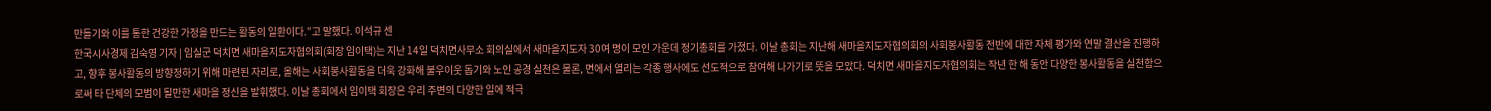만들기와 이를 통한 건강한 가정을 만드는 활동의 일환이다.”고 말했다. 이석규 센
한국시사경제 김숙영 기자 | 임실군 덕치면 새마을지도자협의회(회장 임이택)는 지난 14일 덕치면사무소 회의실에서 새마을지도자 30여 명이 모인 가운데 정기총회를 가졌다. 이날 총회는 지난해 새마을지도자협의회의 사회봉사활동 전반에 대한 자체 평가와 연말 결산을 진행하고, 향후 봉사활동의 방향정하기 위해 마련된 자리로, 올해는 사회봉사활동을 더욱 강화해 불우이웃 돕기와 노인 공경 실천은 물론, 면에서 열리는 각종 행사에도 선도적으로 참여해 나가기로 뜻을 모았다. 덕치면 새마을지도자협의회는 작년 한 해 동안 다양한 봉사활동을 실천함으로써 타 단체의 모범이 될만한 새마을 정신을 발휘했다. 이날 총회에서 임이택 회장은 우리 주변의 다양한 일에 적극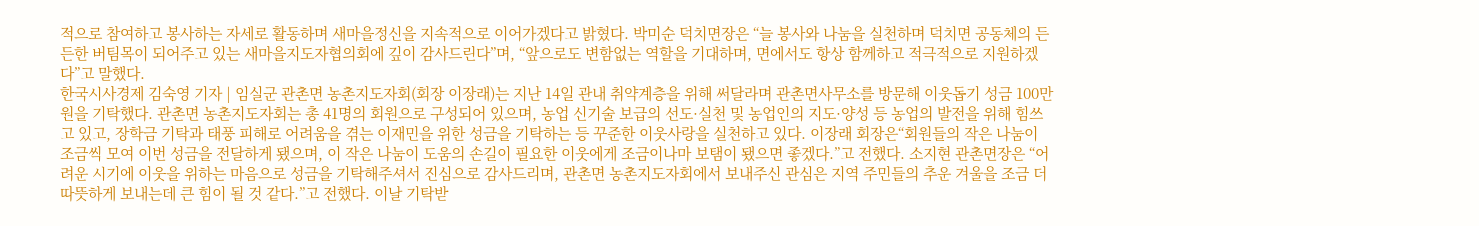적으로 참여하고 봉사하는 자세로 활동하며 새마을정신을 지속적으로 이어가겠다고 밝혔다. 박미순 덕치면장은 “늘 봉사와 나눔을 실천하며 덕치면 공동체의 든든한 버팀목이 되어주고 있는 새마을지도자협의회에 깊이 감사드린다”며, “앞으로도 변함없는 역할을 기대하며, 면에서도 항상 함께하고 적극적으로 지원하겠다”고 말했다.
한국시사경제 김숙영 기자 | 임실군 관촌면 농촌지도자회(회장 이장래)는 지난 14일 관내 취약계층을 위해 써달라며 관촌면사무소를 방문해 이웃돕기 성금 100만원을 기탁했다. 관촌면 농촌지도자회는 총 41명의 회원으로 구성되어 있으며, 농업 신기술 보급의 선도·실천 및 농업인의 지도·양성 등 농업의 발전을 위해 힘쓰고 있고, 장학금 기탁과 태풍 피해로 어려움을 겪는 이재민을 위한 성금을 기탁하는 등 꾸준한 이웃사랑을 실천하고 있다. 이장래 회장은“회원들의 작은 나눔이 조금씩 모여 이번 성금을 전달하게 됐으며, 이 작은 나눔이 도움의 손길이 필요한 이웃에게 조금이나마 보탬이 됐으면 좋겠다.”고 전했다. 소지현 관촌면장은 “어려운 시기에 이웃을 위하는 마음으로 성금을 기탁해주셔서 진심으로 감사드리며, 관촌면 농촌지도자회에서 보내주신 관심은 지역 주민들의 추운 겨울을 조금 더 따뜻하게 보내는데 큰 힘이 될 것 같다.”고 전했다. 이날 기탁받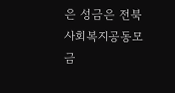은 성금은 전북사회복지공동모금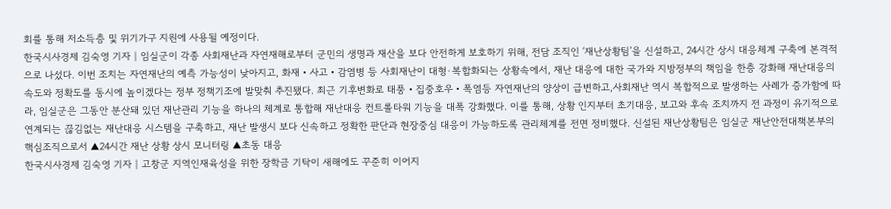회를 통해 저소득층 및 위기가구 지원에 사용될 예정이다.
한국시사경제 김숙영 기자 | 임실군이 각종 사회재난과 자연재해로부터 군민의 생명과 재산을 보다 안전하게 보호하기 위해, 전담 조직인 ‘재난상황팀’을 신설하고, 24시간 상시 대응체계 구축에 본격적으로 나섰다. 이번 조치는 자연재난의 예측 가능성이 낮아지고, 화재・사고・감염병 등 사회재난이 대형·복합화되는 상황속에서, 재난 대응에 대한 국가와 지방정부의 책임을 한층 강화해 재난대응의 속도와 정확도를 동시에 높이겠다는 정부 정책기조에 발맞춰 추진됐다. 최근 기후변화로 태풍・집중호우・폭염등 자연재난의 양상이 급변하고,사회재난 역시 복합적으로 발생하는 사례가 증가함에 따라, 임실군은 그동안 분산돼 있던 재난관리 기능을 하나의 체계로 통합해 재난대응 컨트롤타워 기능을 대폭 강화했다. 이를 통해, 상황 인지부터 초기대응, 보고와 후속 조치까지 전 과정이 유기적으로 연계되는 끊김없는 재난대응 시스템을 구축하고, 재난 발생시 보다 신속하고 정확한 판단과 현장중심 대응이 가능하도록 관리체계를 전면 정비했다. 신설된 재난상황팀은 임실군 재난안전대책본부의 핵심조직으로서 ▲24시간 재난 상황 상시 모니터링 ▲초동 대응
한국시사경제 김숙영 기자 | 고창군 지역인재육성을 위한 장학금 기탁이 새해에도 꾸준히 이어지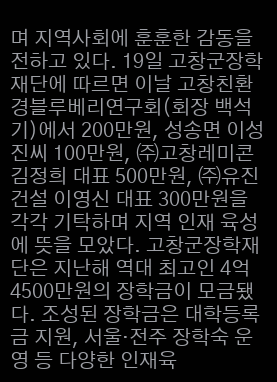며 지역사회에 훈훈한 감동을 전하고 있다. 19일 고창군장학재단에 따르면 이날 고창친환경블루베리연구회(회장 백석기)에서 200만원, 성송면 이성진씨 100만원, ㈜고창레미콘 김정희 대표 500만원, ㈜유진건설 이영신 대표 300만원을 각각 기탁하며 지역 인재 육성에 뜻을 모았다. 고창군장학재단은 지난해 역대 최고인 4억4500만원의 장학금이 모금됐다. 조성된 장학금은 대학등록금 지원, 서울·전주 장학숙 운영 등 다양한 인재육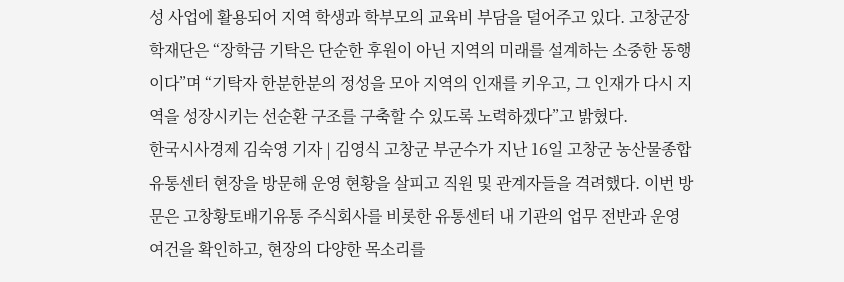성 사업에 활용되어 지역 학생과 학부모의 교육비 부담을 덜어주고 있다. 고창군장학재단은 “장학금 기탁은 단순한 후원이 아닌 지역의 미래를 설계하는 소중한 동행이다”며 “기탁자 한분한분의 정성을 모아 지역의 인재를 키우고, 그 인재가 다시 지역을 성장시키는 선순환 구조를 구축할 수 있도록 노력하겠다”고 밝혔다.
한국시사경제 김숙영 기자 | 김영식 고창군 부군수가 지난 16일 고창군 농산물종합유통센터 현장을 방문해 운영 현황을 살피고 직원 및 관계자들을 격려했다. 이번 방문은 고창황토배기유통 주식회사를 비롯한 유통센터 내 기관의 업무 전반과 운영 여건을 확인하고, 현장의 다양한 목소리를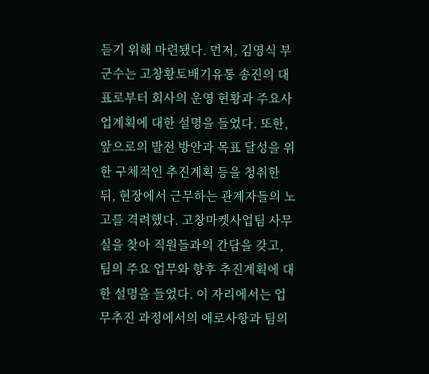듣기 위해 마련됐다. 먼저, 김영식 부군수는 고창황토배기유통 송진의 대표로부터 회사의 운영 현황과 주요사업계획에 대한 설명을 들었다. 또한, 앞으로의 발전 방안과 목표 달성을 위한 구체적인 추진계획 등을 청취한 뒤, 현장에서 근무하는 관계자들의 노고를 격려했다. 고창마켓사업팀 사무실을 찾아 직원들과의 간담을 갖고, 팀의 주요 업무와 향후 추진계획에 대한 설명을 들었다. 이 자리에서는 업무추진 과정에서의 애로사항과 팀의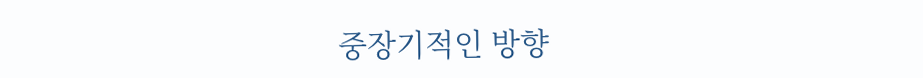중장기적인 방향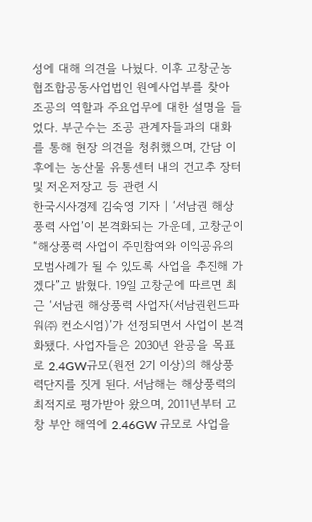성에 대해 의견을 나눴다. 이후 고창군농협조합공동사업법인 원예사업부를 찾아 조공의 역할과 주요업무에 대한 설명을 들었다. 부군수는 조공 관계자들과의 대화를 통해 현장 의견을 청취했으며, 간담 이후에는 농산물 유통센터 내의 건고추 장터 및 저온저장고 등 관련 시
한국시사경제 김숙영 기자 | ‘서남권 해상풍력 사업’이 본격화되는 가운데, 고창군이 “해상풍력 사업이 주민참여와 이익공유의 모범사례가 될 수 있도록 사업을 추진해 가겠다”고 밝혔다. 19일 고창군에 따르면 최근 ‘서남권 해상풍력 사업자(서남권윈드파워㈜ 컨소시엄)’가 선정되면서 사업이 본격화됐다. 사업자들은 2030년 완공을 목표로 2.4GW규모(원전 2기 이상)의 해상풍력단지를 짓게 된다. 서남해는 해상풍력의 최적지로 평가받아 왔으며, 2011년부터 고창 부안 해역에 2.46GW 규모로 사업을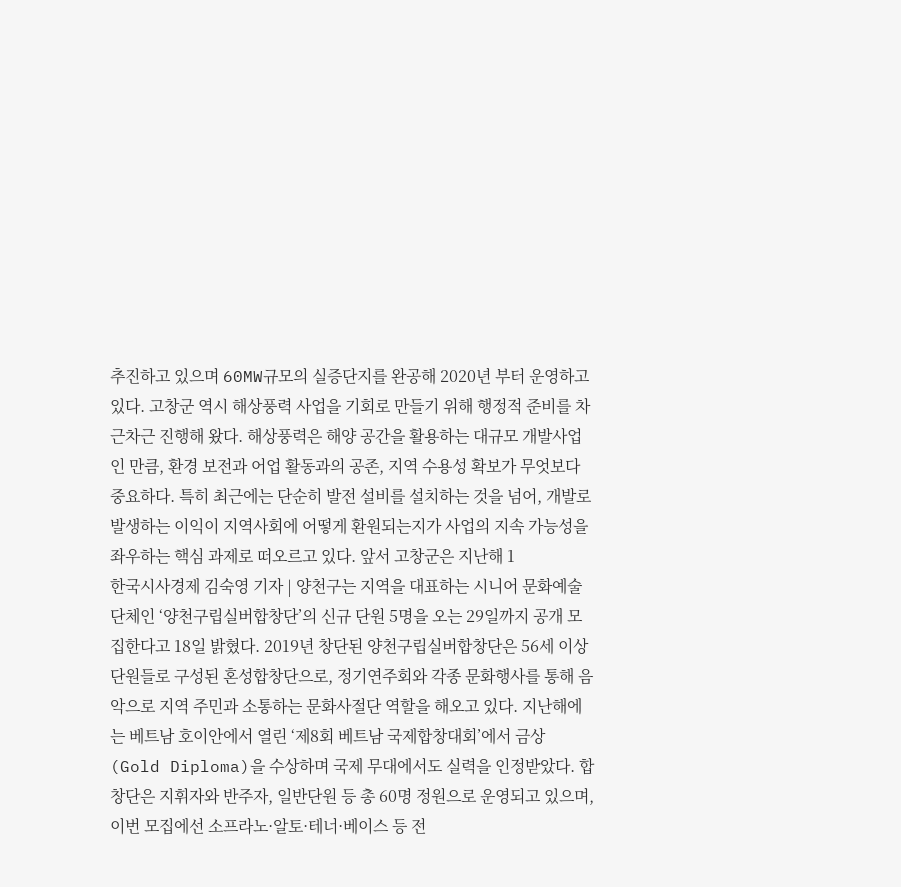추진하고 있으며 60MW규모의 실증단지를 완공해 2020년 부터 운영하고 있다. 고창군 역시 해상풍력 사업을 기회로 만들기 위해 행정적 준비를 차근차근 진행해 왔다. 해상풍력은 해양 공간을 활용하는 대규모 개발사업인 만큼, 환경 보전과 어업 활동과의 공존, 지역 수용성 확보가 무엇보다 중요하다. 특히 최근에는 단순히 발전 설비를 설치하는 것을 넘어, 개발로 발생하는 이익이 지역사회에 어떻게 환원되는지가 사업의 지속 가능성을 좌우하는 핵심 과제로 떠오르고 있다. 앞서 고창군은 지난해 1
한국시사경제 김숙영 기자 | 양천구는 지역을 대표하는 시니어 문화예술단체인 ‘양천구립실버합창단’의 신규 단원 5명을 오는 29일까지 공개 모집한다고 18일 밝혔다. 2019년 창단된 양천구립실버합창단은 56세 이상 단원들로 구성된 혼성합창단으로, 정기연주회와 각종 문화행사를 통해 음악으로 지역 주민과 소통하는 문화사절단 역할을 해오고 있다. 지난해에는 베트남 호이안에서 열린 ‘제8회 베트남 국제합창대회’에서 금상(Gold Diploma)을 수상하며 국제 무대에서도 실력을 인정받았다. 합창단은 지휘자와 반주자, 일반단원 등 총 60명 정원으로 운영되고 있으며, 이번 모집에선 소프라노·알토·테너·베이스 등 전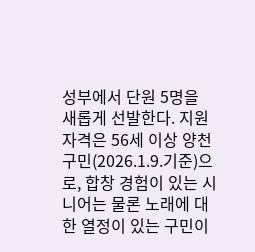성부에서 단원 5명을 새롭게 선발한다. 지원 자격은 56세 이상 양천구민(2026.1.9.기준)으로, 합창 경험이 있는 시니어는 물론 노래에 대한 열정이 있는 구민이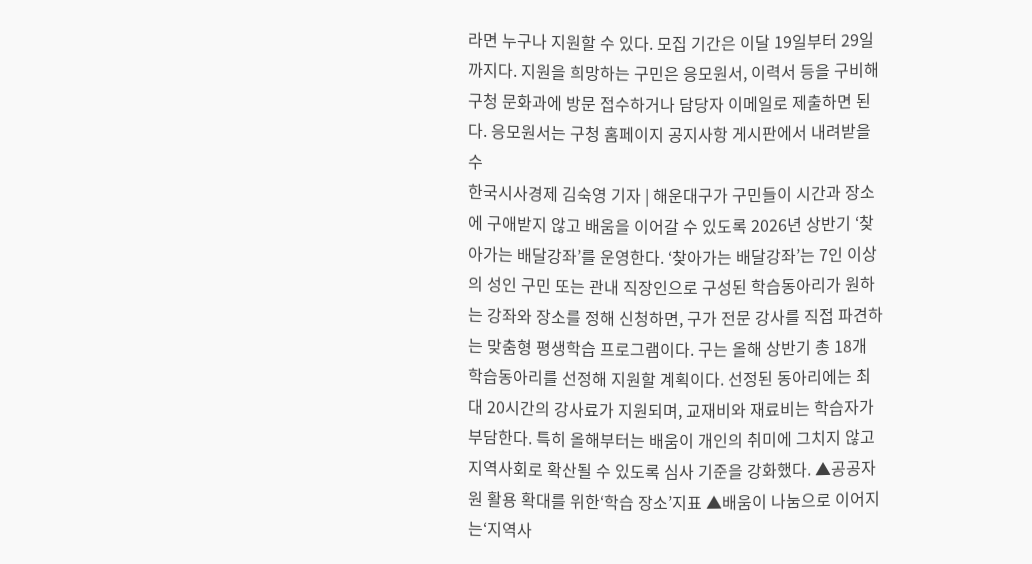라면 누구나 지원할 수 있다. 모집 기간은 이달 19일부터 29일까지다. 지원을 희망하는 구민은 응모원서, 이력서 등을 구비해 구청 문화과에 방문 접수하거나 담당자 이메일로 제출하면 된다. 응모원서는 구청 홈페이지 공지사항 게시판에서 내려받을 수
한국시사경제 김숙영 기자 | 해운대구가 구민들이 시간과 장소에 구애받지 않고 배움을 이어갈 수 있도록 2026년 상반기 ‘찾아가는 배달강좌’를 운영한다. ‘찾아가는 배달강좌’는 7인 이상의 성인 구민 또는 관내 직장인으로 구성된 학습동아리가 원하는 강좌와 장소를 정해 신청하면, 구가 전문 강사를 직접 파견하는 맞춤형 평생학습 프로그램이다. 구는 올해 상반기 총 18개 학습동아리를 선정해 지원할 계획이다. 선정된 동아리에는 최대 20시간의 강사료가 지원되며, 교재비와 재료비는 학습자가 부담한다. 특히 올해부터는 배움이 개인의 취미에 그치지 않고 지역사회로 확산될 수 있도록 심사 기준을 강화했다. ▲공공자원 활용 확대를 위한‘학습 장소’지표 ▲배움이 나눔으로 이어지는‘지역사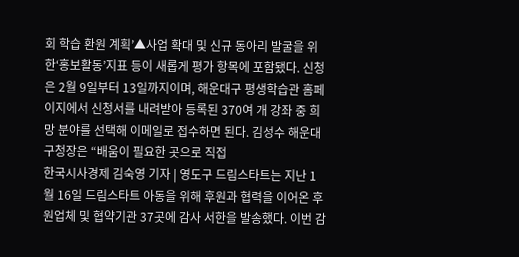회 학습 환원 계획’▲사업 확대 및 신규 동아리 발굴을 위한‘홍보활동’지표 등이 새롭게 평가 항목에 포함됐다. 신청은 2월 9일부터 13일까지이며, 해운대구 평생학습관 홈페이지에서 신청서를 내려받아 등록된 370여 개 강좌 중 희망 분야를 선택해 이메일로 접수하면 된다. 김성수 해운대구청장은 “배움이 필요한 곳으로 직접
한국시사경제 김숙영 기자 | 영도구 드림스타트는 지난 1월 16일 드림스타트 아동을 위해 후원과 협력을 이어온 후원업체 및 협약기관 37곳에 감사 서한을 발송했다. 이번 감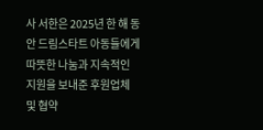사 서한은 2025년 한 해 동안 드림스타트 아동들에게 따뜻한 나눔과 지속적인 지원을 보내준 후원업체 및 협약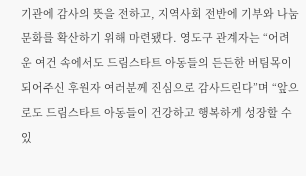기관에 감사의 뜻을 전하고, 지역사회 전반에 기부와 나눔 문화를 확산하기 위해 마련됐다. 영도구 관계자는 “어려운 여건 속에서도 드림스타트 아동들의 든든한 버팀목이 되어주신 후원자 여러분께 진심으로 감사드린다”며 “앞으로도 드림스타트 아동들이 건강하고 행복하게 성장할 수 있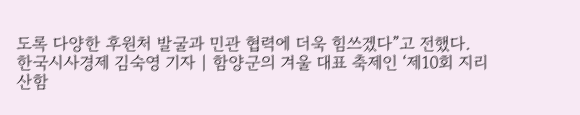도록 다양한 후원처 발굴과 민관 협력에 더욱 힘쓰겠다”고 전했다.
한국시사경제 김숙영 기자 | 함양군의 겨울 대표 축제인 ‘제10회 지리산함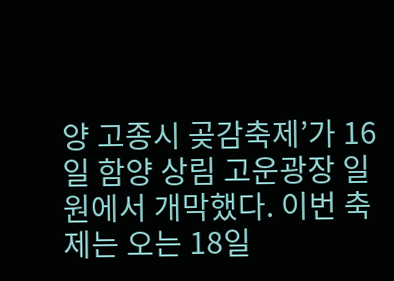양 고종시 곶감축제’가 16일 함양 상림 고운광장 일원에서 개막했다. 이번 축제는 오는 18일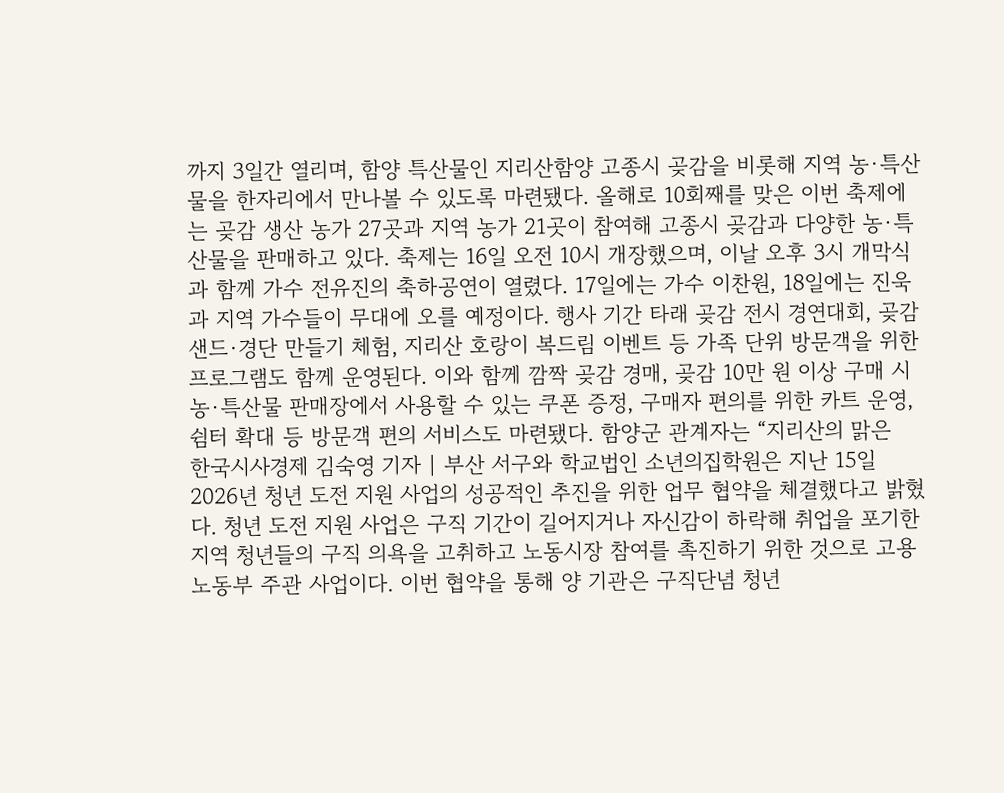까지 3일간 열리며, 함양 특산물인 지리산함양 고종시 곶감을 비롯해 지역 농·특산물을 한자리에서 만나볼 수 있도록 마련됐다. 올해로 10회째를 맞은 이번 축제에는 곶감 생산 농가 27곳과 지역 농가 21곳이 참여해 고종시 곶감과 다양한 농·특산물을 판매하고 있다. 축제는 16일 오전 10시 개장했으며, 이날 오후 3시 개막식과 함께 가수 전유진의 축하공연이 열렸다. 17일에는 가수 이찬원, 18일에는 진욱과 지역 가수들이 무대에 오를 예정이다. 행사 기간 타래 곶감 전시 경연대회, 곶감 샌드·경단 만들기 체험, 지리산 호랑이 복드림 이벤트 등 가족 단위 방문객을 위한 프로그램도 함께 운영된다. 이와 함께 깜짝 곶감 경매, 곶감 10만 원 이상 구매 시 농·특산물 판매장에서 사용할 수 있는 쿠폰 증정, 구매자 편의를 위한 카트 운영, 쉼터 확대 등 방문객 편의 서비스도 마련됐다. 함양군 관계자는 “지리산의 맑은
한국시사경제 김숙영 기자 | 부산 서구와 학교법인 소년의집학원은 지난 15일 2026년 청년 도전 지원 사업의 성공적인 추진을 위한 업무 협약을 체결했다고 밝혔다. 청년 도전 지원 사업은 구직 기간이 길어지거나 자신감이 하락해 취업을 포기한 지역 청년들의 구직 의욕을 고취하고 노동시장 참여를 촉진하기 위한 것으로 고용노동부 주관 사업이다. 이번 협약을 통해 양 기관은 구직단념 청년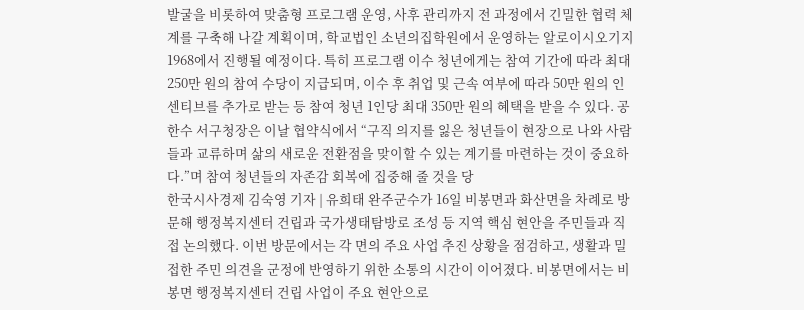발굴을 비롯하여 맞춤형 프로그램 운영, 사후 관리까지 전 과정에서 긴밀한 협력 체계를 구축해 나갈 계획이며, 학교법인 소년의집학원에서 운영하는 알로이시오기지1968에서 진행될 예정이다. 특히 프로그램 이수 청년에게는 참여 기간에 따라 최대 250만 원의 참여 수당이 지급되며, 이수 후 취업 및 근속 여부에 따라 50만 원의 인센티브를 추가로 받는 등 참여 청년 1인당 최대 350만 원의 혜택을 받을 수 있다. 공한수 서구청장은 이날 협약식에서 “구직 의지를 잃은 청년들이 현장으로 나와 사람들과 교류하며 삶의 새로운 전환점을 맞이할 수 있는 계기를 마련하는 것이 중요하다.”며 참여 청년들의 자존감 회복에 집중해 줄 것을 당
한국시사경제 김숙영 기자 | 유희태 완주군수가 16일 비봉면과 화산면을 차례로 방문해 행정복지센터 건립과 국가생태탐방로 조성 등 지역 핵심 현안을 주민들과 직접 논의했다. 이번 방문에서는 각 면의 주요 사업 추진 상황을 점검하고, 생활과 밀접한 주민 의견을 군정에 반영하기 위한 소통의 시간이 이어졌다. 비봉면에서는 비봉면 행정복지센터 건립 사업이 주요 현안으로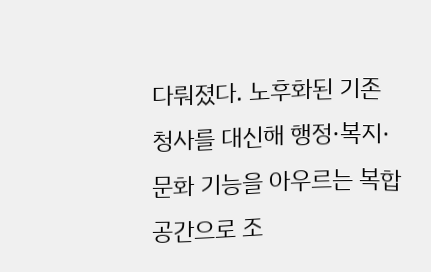다뤄졌다. 노후화된 기존 청사를 대신해 행정·복지·문화 기능을 아우르는 복합공간으로 조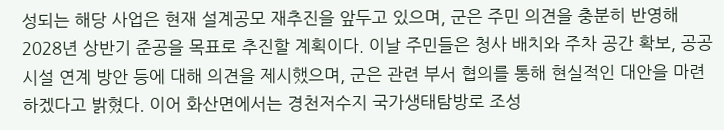성되는 해당 사업은 현재 설계공모 재추진을 앞두고 있으며, 군은 주민 의견을 충분히 반영해 2028년 상반기 준공을 목표로 추진할 계획이다. 이날 주민들은 청사 배치와 주차 공간 확보, 공공시설 연계 방안 등에 대해 의견을 제시했으며, 군은 관련 부서 협의를 통해 현실적인 대안을 마련하겠다고 밝혔다. 이어 화산면에서는 경천저수지 국가생태탐방로 조성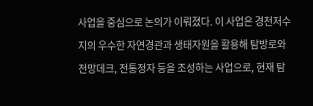사업을 중심으로 논의가 이뤄졌다. 이 사업은 경천저수지의 우수한 자연경관과 생태자원을 활용해 탐방로와 전망데크, 전통정자 등을 조성하는 사업으로, 현재 탐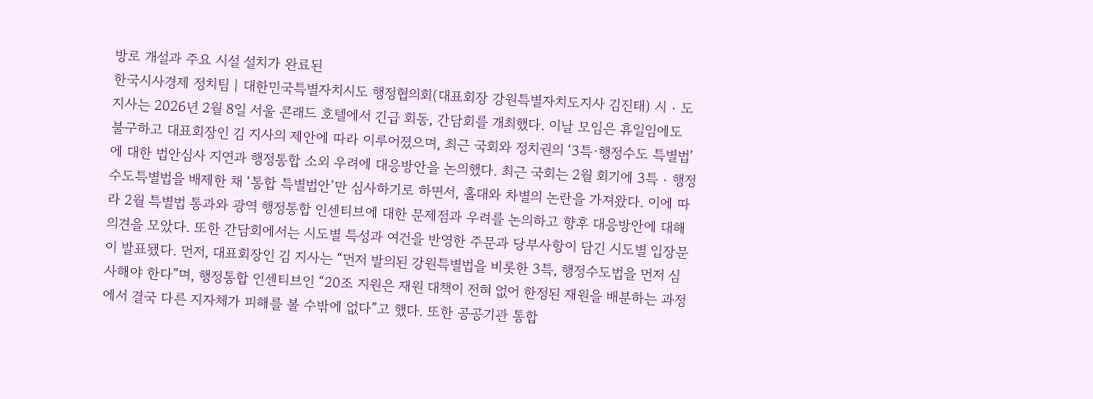방로 개설과 주요 시설 설치가 완료된
한국시사경제 정치팀 | 대한민국특별자치시도 행정협의회(대표회장 강원특별자치도지사 김진태) 시‧도지사는 2026년 2월 8일 서울 콘래드 호텔에서 긴급 회동, 간담회를 개최했다. 이날 모임은 휴일임에도 불구하고 대표회장인 김 지사의 제안에 따라 이루어졌으며, 최근 국회와 정치권의 ‘3특·행정수도 특별법’에 대한 법안심사 지연과 행정통합 소외 우려에 대응방안을 논의했다. 최근 국회는 2월 회기에 3특‧행정수도특별법을 배제한 채 ‘통합 특별법안’만 심사하기로 하면서, 홀대와 차별의 논란을 가져왔다. 이에 따라 2월 특별법 통과와 광역 행정통합 인센티브에 대한 문제점과 우려를 논의하고 향후 대응방안에 대해 의견을 모았다. 또한 간담회에서는 시도별 특성과 여건을 반영한 주문과 당부사항이 담긴 시도별 입장문이 발표됐다. 먼저, 대표회장인 김 지사는 “먼저 발의된 강원특별법을 비롯한 3특, 행정수도법을 먼저 심사해야 한다”며, 행정통합 인센티브인 “20조 지원은 재원 대책이 전혀 없어 한정된 재원을 배분하는 과정에서 결국 다른 지자체가 피해를 볼 수밖에 없다”고 했다. 또한 공공기관 통합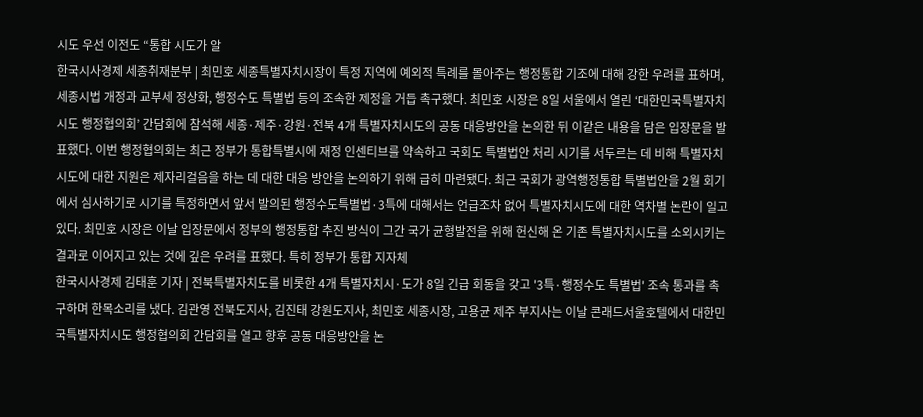시도 우선 이전도 “통합 시도가 알
한국시사경제 세종취재분부 | 최민호 세종특별자치시장이 특정 지역에 예외적 특례를 몰아주는 행정통합 기조에 대해 강한 우려를 표하며, 세종시법 개정과 교부세 정상화, 행정수도 특별법 등의 조속한 제정을 거듭 촉구했다. 최민호 시장은 8일 서울에서 열린 ‘대한민국특별자치시도 행정협의회’ 간담회에 참석해 세종·제주·강원·전북 4개 특별자치시도의 공동 대응방안을 논의한 뒤 이같은 내용을 담은 입장문을 발표했다. 이번 행정협의회는 최근 정부가 통합특별시에 재정 인센티브를 약속하고 국회도 특별법안 처리 시기를 서두르는 데 비해 특별자치시도에 대한 지원은 제자리걸음을 하는 데 대한 대응 방안을 논의하기 위해 급히 마련됐다. 최근 국회가 광역행정통합 특별법안을 2월 회기에서 심사하기로 시기를 특정하면서 앞서 발의된 행정수도특별법·3특에 대해서는 언급조차 없어 특별자치시도에 대한 역차별 논란이 일고 있다. 최민호 시장은 이날 입장문에서 정부의 행정통합 추진 방식이 그간 국가 균형발전을 위해 헌신해 온 기존 특별자치시도를 소외시키는 결과로 이어지고 있는 것에 깊은 우려를 표했다. 특히 정부가 통합 지자체
한국시사경제 김태훈 기자 | 전북특별자치도를 비롯한 4개 특별자치시·도가 8일 긴급 회동을 갖고 '3특·행정수도 특별법' 조속 통과를 촉구하며 한목소리를 냈다. 김관영 전북도지사, 김진태 강원도지사, 최민호 세종시장, 고용균 제주 부지사는 이날 콘래드서울호텔에서 대한민국특별자치시도 행정협의회 간담회를 열고 향후 공동 대응방안을 논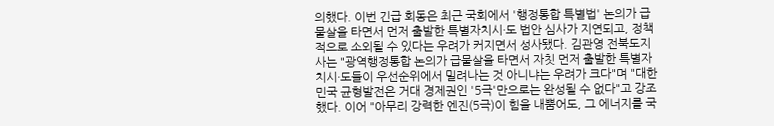의했다. 이번 긴급 회동은 최근 국회에서 '행정통합 특별법' 논의가 급물살을 타면서 먼저 출발한 특별자치시·도 법안 심사가 지연되고, 정책적으로 소외될 수 있다는 우려가 커지면서 성사됐다. 김관영 전북도지사는 "광역행정통합 논의가 급물살을 타면서 자칫 먼저 출발한 특별자치시·도들이 우선순위에서 밀려나는 것 아니냐는 우려가 크다"며 "대한민국 균형발전은 거대 경제권인 '5극'만으로는 완성될 수 없다"고 강조했다. 이어 "아무리 강력한 엔진(5극)이 힘을 내뿜어도, 그 에너지를 국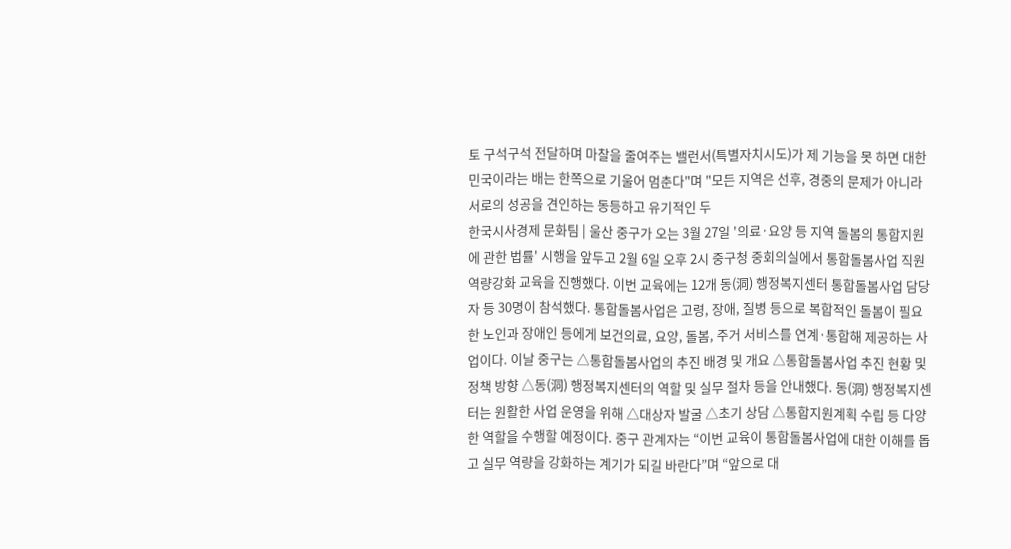토 구석구석 전달하며 마찰을 줄여주는 밸런서(특별자치시도)가 제 기능을 못 하면 대한민국이라는 배는 한쪽으로 기울어 멈춘다"며 "모든 지역은 선후, 경중의 문제가 아니라 서로의 성공을 견인하는 동등하고 유기적인 두
한국시사경제 문화팀 | 울산 중구가 오는 3월 27일 '의료·요양 등 지역 돌봄의 통합지원에 관한 법률' 시행을 앞두고 2월 6일 오후 2시 중구청 중회의실에서 통합돌봄사업 직원 역량강화 교육을 진행했다. 이번 교육에는 12개 동(洞) 행정복지센터 통합돌봄사업 담당자 등 30명이 참석했다. 통합돌봄사업은 고령, 장애, 질병 등으로 복합적인 돌봄이 필요한 노인과 장애인 등에게 보건의료, 요양, 돌봄, 주거 서비스를 연계·통합해 제공하는 사업이다. 이날 중구는 △통합돌봄사업의 추진 배경 및 개요 △통합돌봄사업 추진 현황 및 정책 방향 △동(洞) 행정복지센터의 역할 및 실무 절차 등을 안내했다. 동(洞) 행정복지센터는 원활한 사업 운영을 위해 △대상자 발굴 △초기 상담 △통합지원계획 수립 등 다양한 역할을 수행할 예정이다. 중구 관계자는 “이번 교육이 통합돌봄사업에 대한 이해를 돕고 실무 역량을 강화하는 계기가 되길 바란다”며 “앞으로 대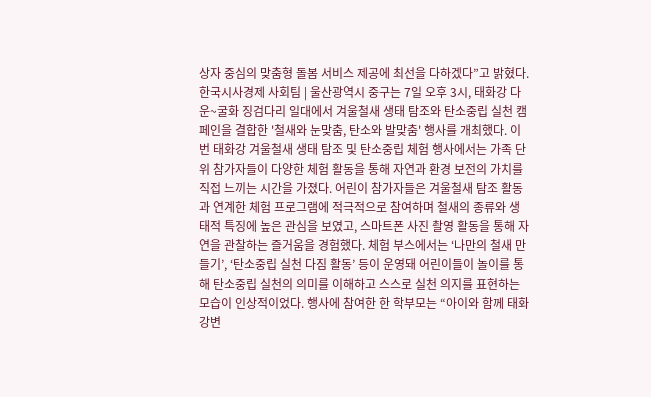상자 중심의 맞춤형 돌봄 서비스 제공에 최선을 다하겠다”고 밝혔다.
한국시사경제 사회팀 | 울산광역시 중구는 7일 오후 3시, 태화강 다운~굴화 징검다리 일대에서 겨울철새 생태 탐조와 탄소중립 실천 캠페인을 결합한 '철새와 눈맞춤, 탄소와 발맞춤' 행사를 개최했다. 이번 태화강 겨울철새 생태 탐조 및 탄소중립 체험 행사에서는 가족 단위 참가자들이 다양한 체험 활동을 통해 자연과 환경 보전의 가치를 직접 느끼는 시간을 가졌다. 어린이 참가자들은 겨울철새 탐조 활동과 연계한 체험 프로그램에 적극적으로 참여하며 철새의 종류와 생태적 특징에 높은 관심을 보였고, 스마트폰 사진 촬영 활동을 통해 자연을 관찰하는 즐거움을 경험했다. 체험 부스에서는 ‘나만의 철새 만들기’, ‘탄소중립 실천 다짐 활동’ 등이 운영돼 어린이들이 놀이를 통해 탄소중립 실천의 의미를 이해하고 스스로 실천 의지를 표현하는 모습이 인상적이었다. 행사에 참여한 한 학부모는 “아이와 함께 태화강변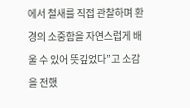에서 철새를 직접 관찰하며 환경의 소중함을 자연스럽게 배울 수 있어 뜻깊었다”고 소감을 전했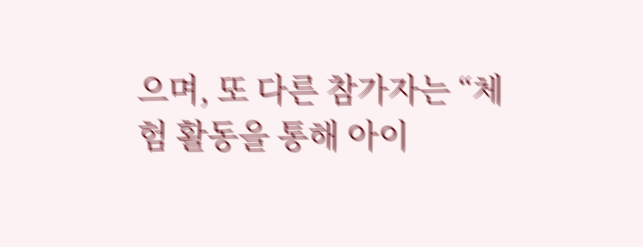으며, 또 다른 참가자는 “체험 활동을 통해 아이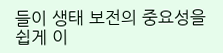들이 생태 보전의 중요성을 쉽게 이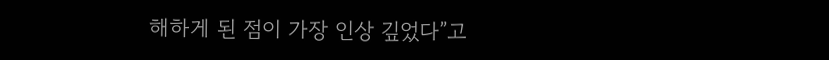해하게 된 점이 가장 인상 깊었다”고